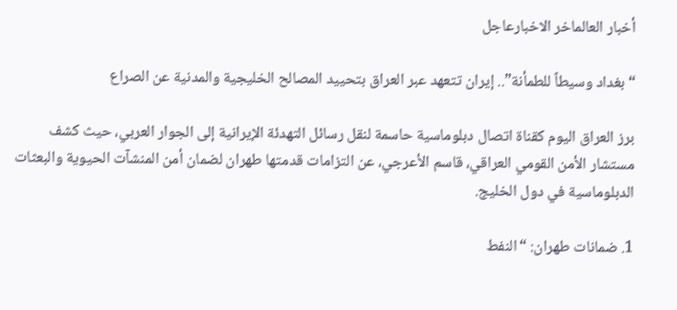أخبار العالماخر الاخبارعاجل

“بغداد وسيطاً للطمأنة”.. إيران تتعهد عبر العراق بتحييد المصالح الخليجية والمدنية عن الصراع

برز العراق اليوم كقناة اتصال دبلوماسية حاسمة لنقل رسائل التهدئة الإيرانية إلى الجوار العربي، حيث كشف مستشار الأمن القومي العراقي، قاسم الأعرجي، عن التزامات قدمتها طهران لضمان أمن المنشآت الحيوية والبعثات الدبلوماسية في دول الخليج.

1. ضمانات طهران: “النفط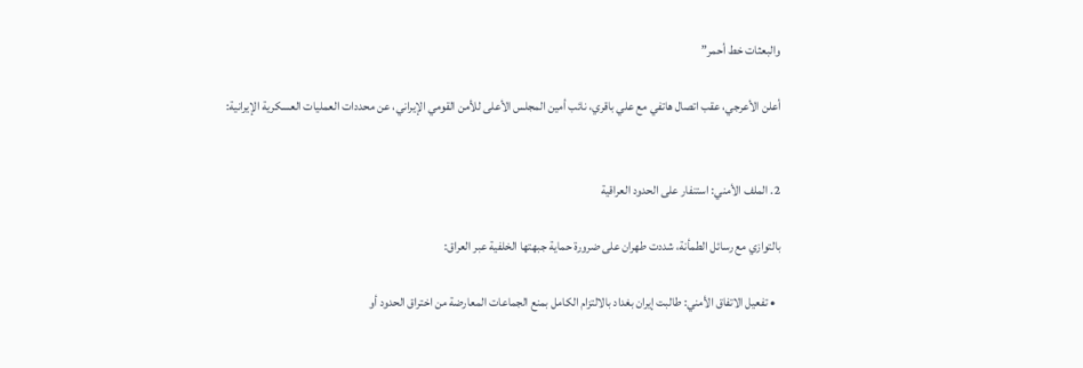والبعثات خط أحمر”

أعلن الأعرجي، عقب اتصال هاتفي مع علي باقري، نائب أمين المجلس الأعلى للأمن القومي الإيراني، عن محددات العمليات العسكرية الإيرانية:


2. الملف الأمني: استنفار على الحدود العراقية

بالتوازي مع رسائل الطمأنة، شددت طهران على ضرورة حماية جبهتها الخلفية عبر العراق:

  • تفعيل الاتفاق الأمني: طالبت إيران بغداد بالالتزام الكامل بمنع الجماعات المعارضة من اختراق الحدود أو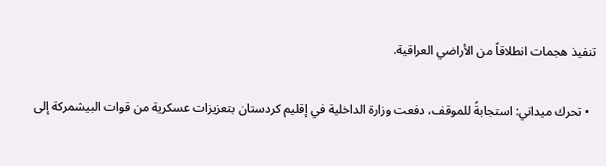تنفيذ هجمات انطلاقاً من الأراضي العراقية.

  • تحرك ميداني: استجابةً للموقف، دفعت وزارة الداخلية في إقليم كردستان بتعزيزات عسكرية من قوات البيشمركة إلى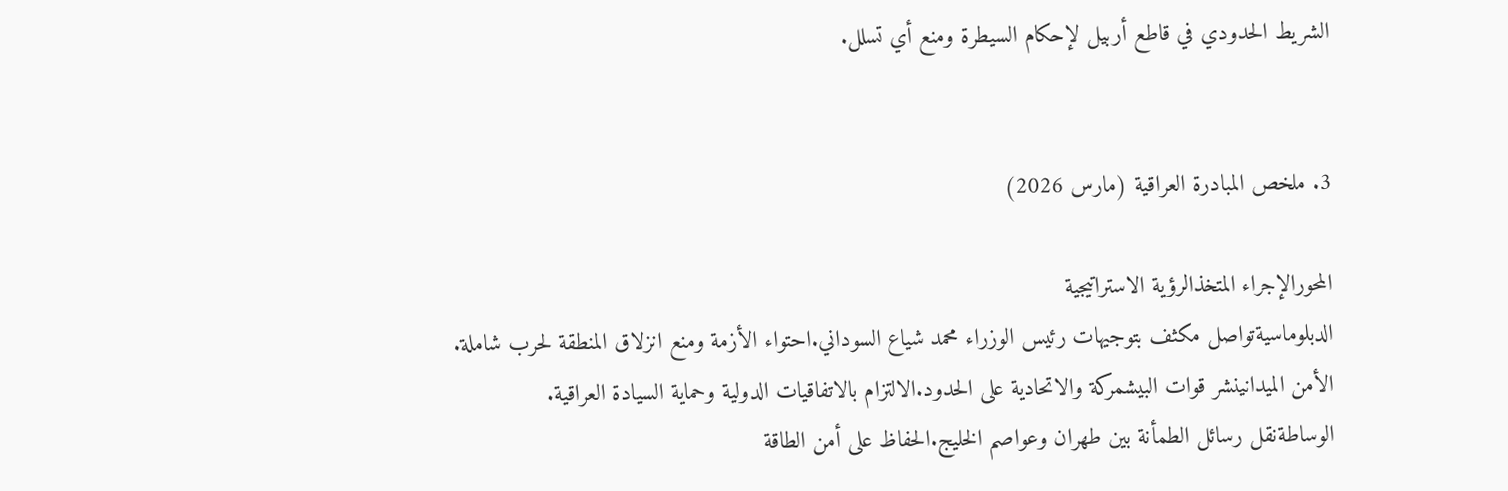الشريط الحدودي في قاطع أربيل لإحكام السيطرة ومنع أي تسلل.


3. ملخص المبادرة العراقية (مارس 2026)

المحورالإجراء المتخذالرؤية الاستراتيجية
الدبلوماسيةتواصل مكثف بتوجيهات رئيس الوزراء محمد شياع السوداني.احتواء الأزمة ومنع انزلاق المنطقة لحرب شاملة.
الأمن الميدانينشر قوات البيشمركة والاتحادية على الحدود.الالتزام بالاتفاقيات الدولية وحماية السيادة العراقية.
الوساطةنقل رسائل الطمأنة بين طهران وعواصم الخليج.الحفاظ على أمن الطاقة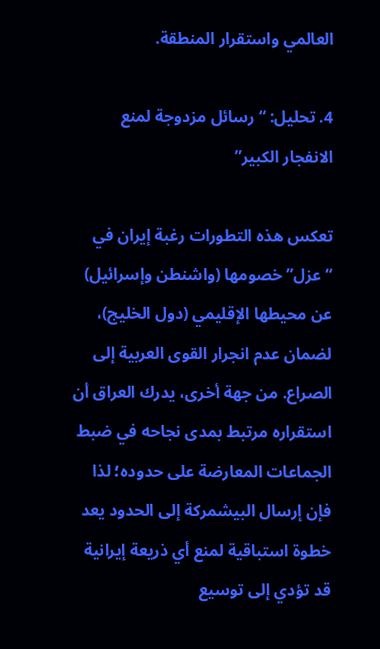العالمي واستقرار المنطقة.

4. تحليل: “رسائل مزدوجة لمنع الانفجار الكبير”

تعكس هذه التطورات رغبة إيران في “عزل” خصومها (واشنطن وإسرائيل) عن محيطها الإقليمي (دول الخليج)، لضمان عدم انجرار القوى العربية إلى الصراع. من جهة أخرى، يدرك العراق أن استقراره مرتبط بمدى نجاحه في ضبط الجماعات المعارضة على حدوده؛ لذا فإن إرسال البيشمركة إلى الحدود يعد خطوة استباقية لمنع أي ذريعة إيرانية قد تؤدي إلى توسيع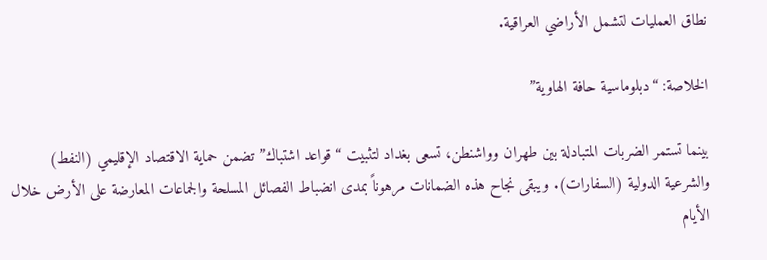نطاق العمليات لتشمل الأراضي العراقية.

الخلاصة: “دبلوماسية حافة الهاوية”

بينما تستمر الضربات المتبادلة بين طهران وواشنطن، تسعى بغداد لتثبيت “قواعد اشتباك” تضمن حماية الاقتصاد الإقليمي (النفط) والشرعية الدولية (السفارات). ويبقى نجاح هذه الضمانات مرهوناً بمدى انضباط الفصائل المسلحة والجماعات المعارضة على الأرض خلال الأيام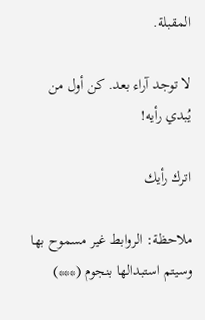المقبلة.

لا توجد آراء بعد. كن أول من يُبدي رأيه!

اترك رأيك

ملاحظة: الروابط غير مسموح بها وسيتم استبدالها بنجوم (***)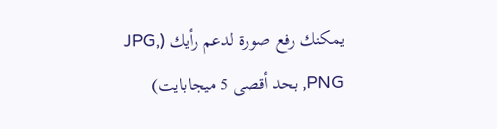يمكنك رفع صورة لدعم رأيك (JPG, PNG, بحد أقصى 5 ميجابايت)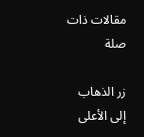مقالات ذات صلة

زر الذهاب إلى الأعلى